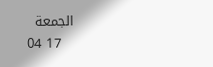الجمعة
   17 04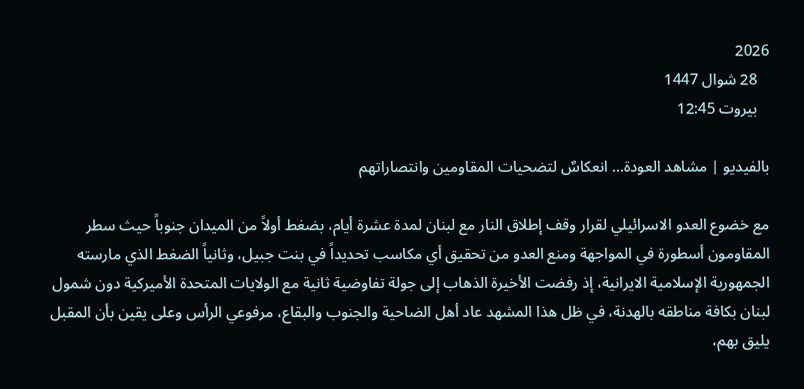2026
   28 شوال 1447
   بيروت 12:45

بالفيديو | مشاهد العودة… انعكاسٌ لتضحيات المقاومين وانتصاراتهم

مع خضوع العدو الاسرائيلي لقرار وقف إطلاق النار مع لبنان لمدة عشرة أيام، بضغط أولاً من الميدان جنوباً حيث سطر المقاومون أسطورة في المواجهة ومنع العدو من تحقيق أي مكاسب تحديداً في بنت جبيل، وثانياً الضغط الذي مارسته الجمهورية الإسلامية الايرانية، إذ رفضت الأخيرة الذهاب إلى جولة تفاوضية ثانية مع الولايات المتحدة الأميركية دون شمول لبنان بكافة مناطقه بالهدنة، في ظل هذا المشهد عاد أهل الضاحية والجنوب والبقاع، مرفوعي الرأس وعلى يقين بأن المقبل يليق بهم،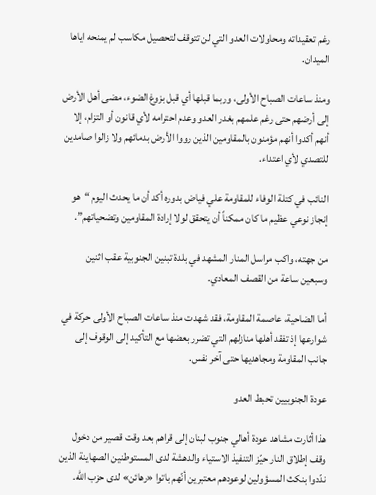رغم تعقيداته ومحاولات العدو التي لن تتوقف لتحصيل مكاسب لم يمنحه اياها الميدان.

ومنذ ساعات الصباح الأولى، وربما قبلها أي قبل بزوغ الضوء، مضى أهل الأرض إلى أرضهم حتى رغم علمهم بغدر العدو وعدم احترامه لأي قانون أو التزام، إلا أنهم أكدوا أنهم مؤمنون بالمقاومين الذين رووا الأرض بدمائهم ولا زالوا صامدين للتصدي لأي اعتداء.

النائب في كتلة الوفاء للمقاومة علي فياض بدوره أكد أن ما يحدث اليوم “هو إنجاز نوعي عظيم ما كان ممكناً أن يتحقق لولا إرادة المقاومين وتضحياتهم”.

من جهته، واكب مراسل المنار المشهد في بلدة تبنين الجنوبية عقب اثنين وسبعين ساعة من القصف المعادي.

أما الضاحية، عاصمة المقاومة، فقد شهدت منذ ساعات الصباح الأولى حركة في شوارعها إذ تفقد أهلها منازلهم التي تضرر بعضها مع التأكيد إلى الوقوف إلى جانب المقاومة ومجاهديها حتى آخر نفس.

عودة الجنوبيين تحبط العدو

هذا أثارت مشاهد عودة أهالي جنوب لبنان إلى قراهم بعد وقت قصير من دخول وقف إطلاق النار حيّز التنفيذ الاستياء والدهشة لدى المستوطنين الصهاينة الذين ندّدوا بنكث المسؤولين لوعودهم معتبرين أنّهم باتوا «رهائن» لدى حزب الله.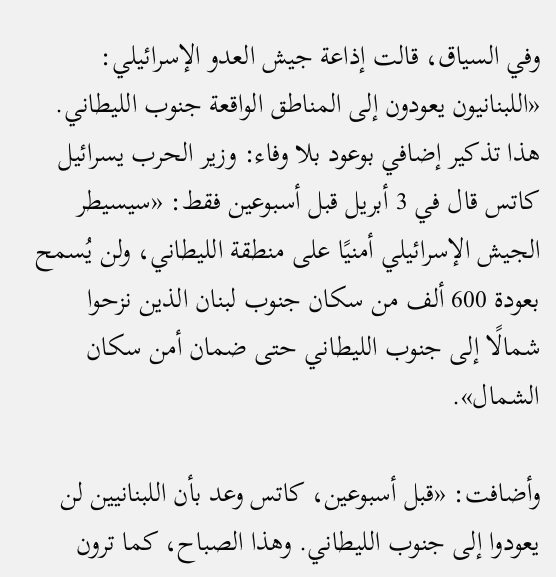وفي السياق، قالت إذاعة جيش العدو الإسرائيلي: «اللبنانيون يعودون إلى المناطق الواقعة جنوب الليطاني. هذا تذكير إضافي بوعود بلا وفاء: وزير الحرب يسرائيل كاتس قال في 3 أبريل قبل أسبوعين فقط: «سيسيطر الجيش الإسرائيلي أمنيًا على منطقة الليطاني، ولن يُسمح بعودة 600 ألف من سكان جنوب لبنان الذين نزحوا شمالًا إلى جنوب الليطاني حتى ضمان أمن سكان الشمال».

وأضافت: «قبل أسبوعين، كاتس وعد بأن اللبنانيين لن يعودوا إلى جنوب الليطاني. وهذا الصباح، كما ترون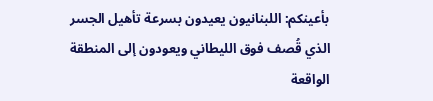بأعينكم: اللبنانيون يعيدون بسرعة تأهيل الجسر الذي قُصف فوق الليطاني ويعودون إلى المنطقة الواقعة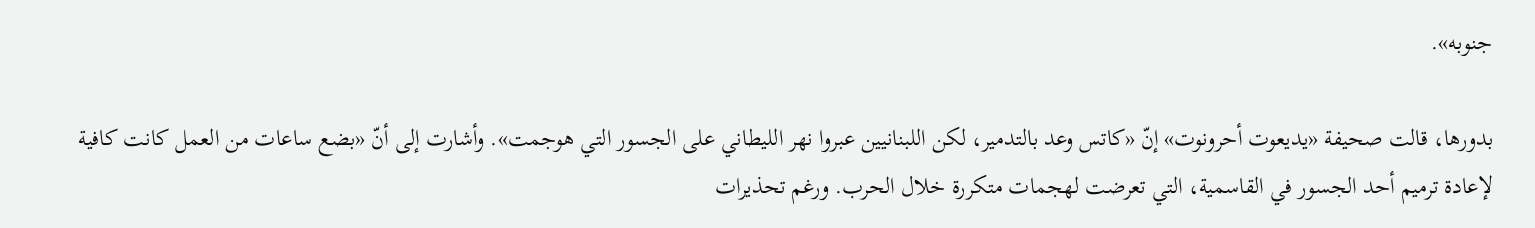جنوبه».

بدورها، قالت صحيفة «يديعوت أحرونوت» إنّ «كاتس وعد بالتدمير، لكن اللبنانيين عبروا نهر الليطاني على الجسور التي هوجمت». وأشارت إلى أنّ «بضع ساعات من العمل كانت كافية لإعادة ترميم أحد الجسور في القاسمية، التي تعرضت لهجمات متكررة خلال الحرب. ورغم تحذيرات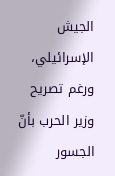الجيش الإسرائيلي، ورغم تصريح وزير الحرب بأنّ الجسور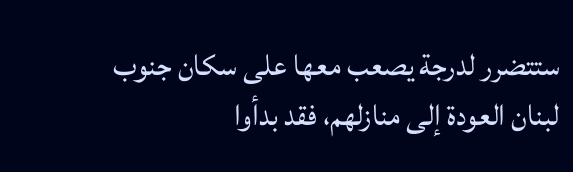ستتضرر لدرجة يصعب معها على سكان جنوب لبنان العودة إلى منازلهم، فقد بدأوا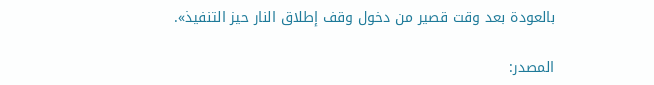بالعودة بعد وقت قصير من دخول وقف إطلاق النار حيز التنفيذ».

المصدر: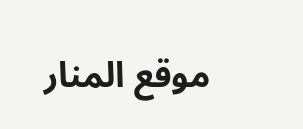موقع المنار